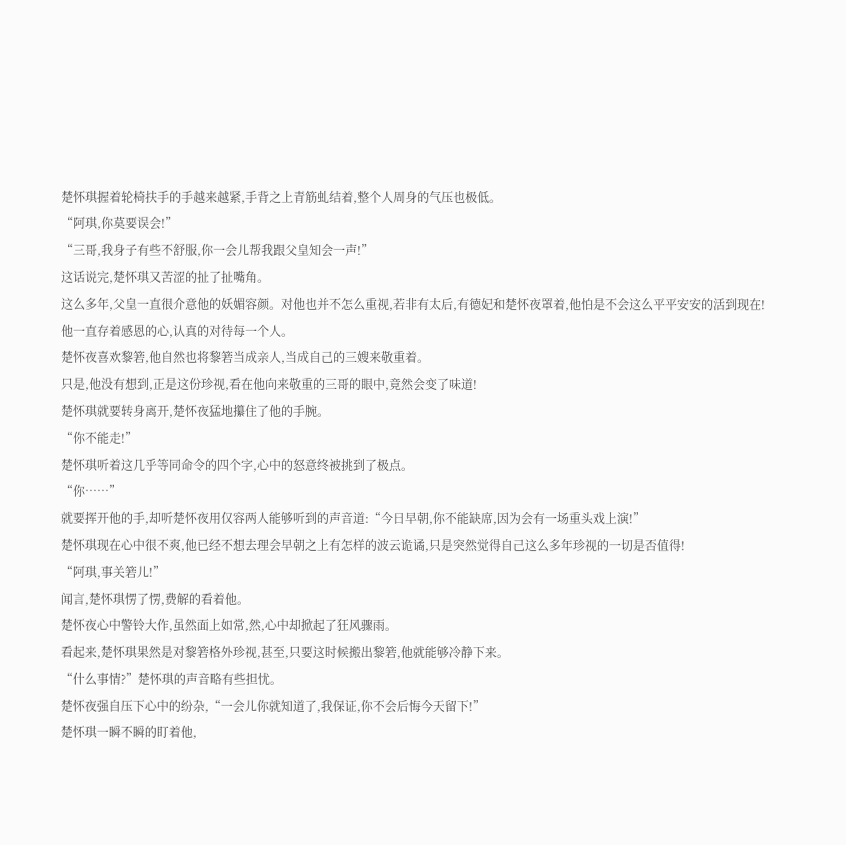楚怀琪握着轮椅扶手的手越来越紧,手背之上青筋虬结着,整个人周身的气压也极低。
“阿琪,你莫要误会!”
“三哥,我身子有些不舒服,你一会儿帮我跟父皇知会一声!”
这话说完,楚怀琪又苦涩的扯了扯嘴角。
这么多年,父皇一直很介意他的妖媚容颜。对他也并不怎么重视,若非有太后,有德妃和楚怀夜罩着,他怕是不会这么平平安安的活到现在!
他一直存着感恩的心,认真的对待每一个人。
楚怀夜喜欢黎箬,他自然也将黎箬当成亲人,当成自己的三嫂来敬重着。
只是,他没有想到,正是这份珍视,看在他向来敬重的三哥的眼中,竟然会变了味道!
楚怀琪就要转身离开,楚怀夜猛地攥住了他的手腕。
“你不能走!”
楚怀琪听着这几乎等同命令的四个字,心中的怒意终被挑到了极点。
“你……”
就要挥开他的手,却听楚怀夜用仅容两人能够听到的声音道:“今日早朝,你不能缺席,因为会有一场重头戏上演!”
楚怀琪现在心中很不爽,他已经不想去理会早朝之上有怎样的波云诡谲,只是突然觉得自己这么多年珍视的一切是否值得!
“阿琪,事关箬儿!”
闻言,楚怀琪愣了愣,费解的看着他。
楚怀夜心中警铃大作,虽然面上如常,然,心中却掀起了狂风骤雨。
看起来,楚怀琪果然是对黎箬格外珍视,甚至,只要这时候搬出黎箬,他就能够冷静下来。
“什么事情?”楚怀琪的声音略有些担忧。
楚怀夜强自压下心中的纷杂,“一会儿你就知道了,我保证,你不会后悔今天留下!”
楚怀琪一瞬不瞬的盯着他,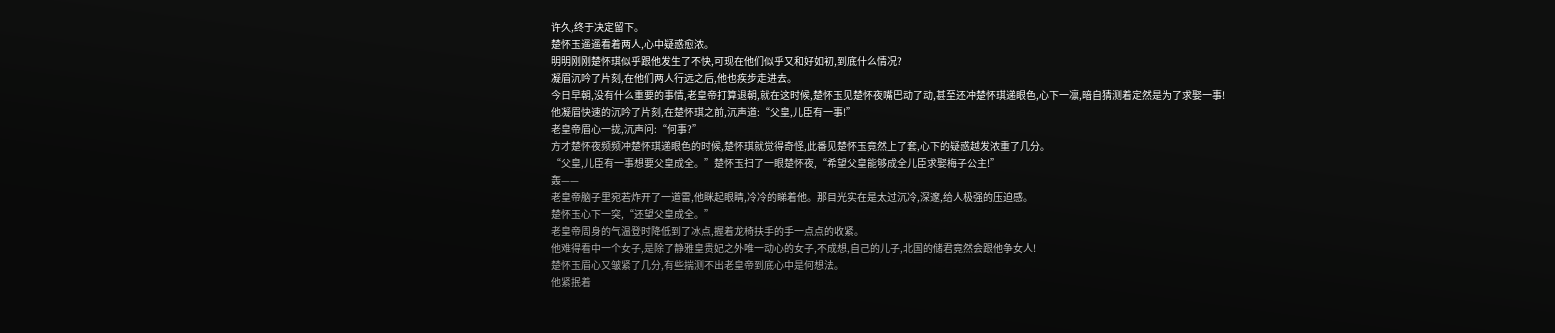许久,终于决定留下。
楚怀玉遥遥看着两人,心中疑惑愈浓。
明明刚刚楚怀琪似乎跟他发生了不快,可现在他们似乎又和好如初,到底什么情况?
凝眉沉吟了片刻,在他们两人行远之后,他也疾步走进去。
今日早朝,没有什么重要的事情,老皇帝打算退朝,就在这时候,楚怀玉见楚怀夜嘴巴动了动,甚至还冲楚怀琪递眼色,心下一凛,暗自猜测着定然是为了求娶一事!
他凝眉快速的沉吟了片刻,在楚怀琪之前,沉声道:“父皇,儿臣有一事!”
老皇帝眉心一拢,沉声问:“何事?”
方才楚怀夜频频冲楚怀琪递眼色的时候,楚怀琪就觉得奇怪,此番见楚怀玉竟然上了套,心下的疑惑越发浓重了几分。
“父皇,儿臣有一事想要父皇成全。”楚怀玉扫了一眼楚怀夜,“希望父皇能够成全儿臣求娶梅子公主!”
轰——
老皇帝脑子里宛若炸开了一道雷,他眯起眼睛,冷冷的睇着他。那目光实在是太过沉冷,深邃,给人极强的压迫感。
楚怀玉心下一突,“还望父皇成全。”
老皇帝周身的气温登时降低到了冰点,握着龙椅扶手的手一点点的收紧。
他难得看中一个女子,是除了静雅皇贵妃之外唯一动心的女子,不成想,自己的儿子,北国的储君竟然会跟他争女人!
楚怀玉眉心又皱紧了几分,有些揣测不出老皇帝到底心中是何想法。
他紧抿着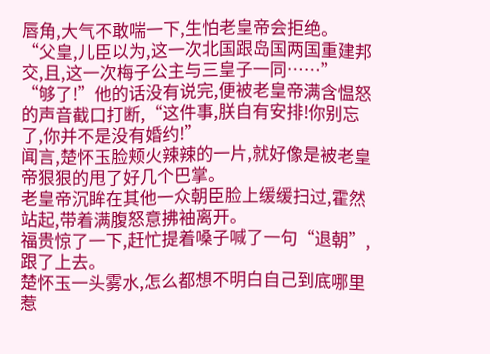唇角,大气不敢喘一下,生怕老皇帝会拒绝。
“父皇,儿臣以为,这一次北国跟岛国两国重建邦交,且,这一次梅子公主与三皇子一同……”
“够了!”他的话没有说完,便被老皇帝满含愠怒的声音截口打断,“这件事,朕自有安排!你别忘了,你并不是没有婚约!”
闻言,楚怀玉脸颊火辣辣的一片,就好像是被老皇帝狠狠的甩了好几个巴掌。
老皇帝沉眸在其他一众朝臣脸上缓缓扫过,霍然站起,带着满腹怒意拂袖离开。
福贵惊了一下,赶忙提着嗓子喊了一句“退朝”,跟了上去。
楚怀玉一头雾水,怎么都想不明白自己到底哪里惹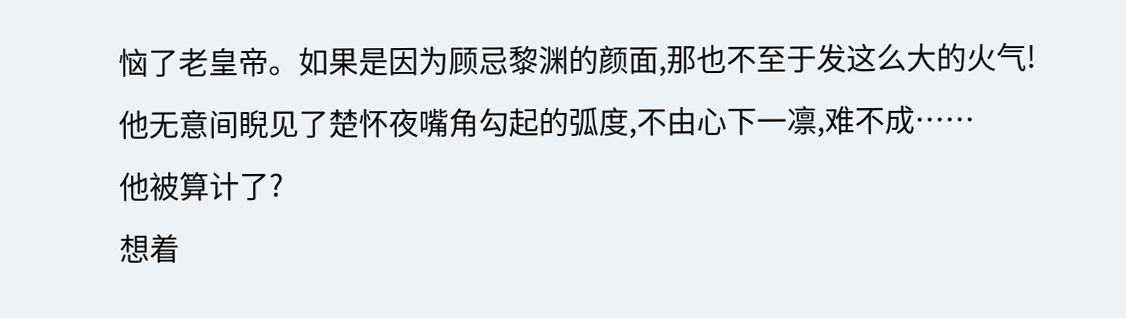恼了老皇帝。如果是因为顾忌黎渊的颜面,那也不至于发这么大的火气!
他无意间睨见了楚怀夜嘴角勾起的弧度,不由心下一凛,难不成……
他被算计了?
想着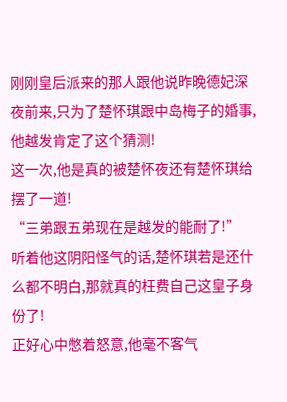刚刚皇后派来的那人跟他说昨晚德妃深夜前来,只为了楚怀琪跟中岛梅子的婚事,他越发肯定了这个猜测!
这一次,他是真的被楚怀夜还有楚怀琪给摆了一道!
“三弟跟五弟现在是越发的能耐了!”
听着他这阴阳怪气的话,楚怀琪若是还什么都不明白,那就真的枉费自己这皇子身份了!
正好心中憋着怒意,他毫不客气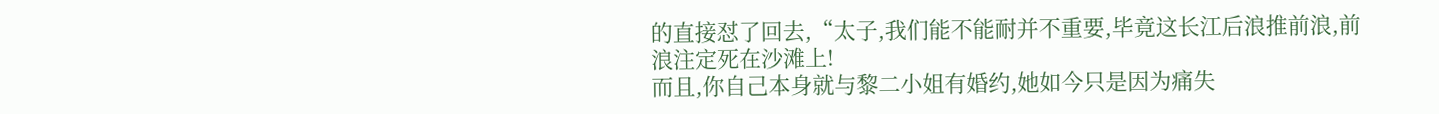的直接怼了回去,“太子,我们能不能耐并不重要,毕竟这长江后浪推前浪,前浪注定死在沙滩上!
而且,你自己本身就与黎二小姐有婚约,她如今只是因为痛失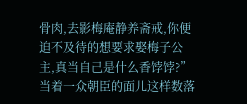骨肉,去影梅庵静养斋戒,你便迫不及待的想要求娶梅子公主,真当自己是什么香饽饽?”
当着一众朝臣的面儿这样数落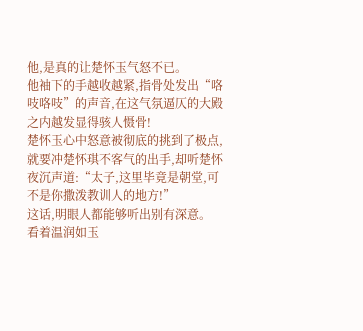他,是真的让楚怀玉气怒不已。
他袖下的手越收越紧,指骨处发出“咯吱咯吱”的声音,在这气氛逼仄的大殿之内越发显得骇人慑骨!
楚怀玉心中怒意被彻底的挑到了极点,就要冲楚怀琪不客气的出手,却听楚怀夜沉声道:“太子,这里毕竟是朝堂,可不是你撒泼教训人的地方!”
这话,明眼人都能够听出别有深意。
看着温润如玉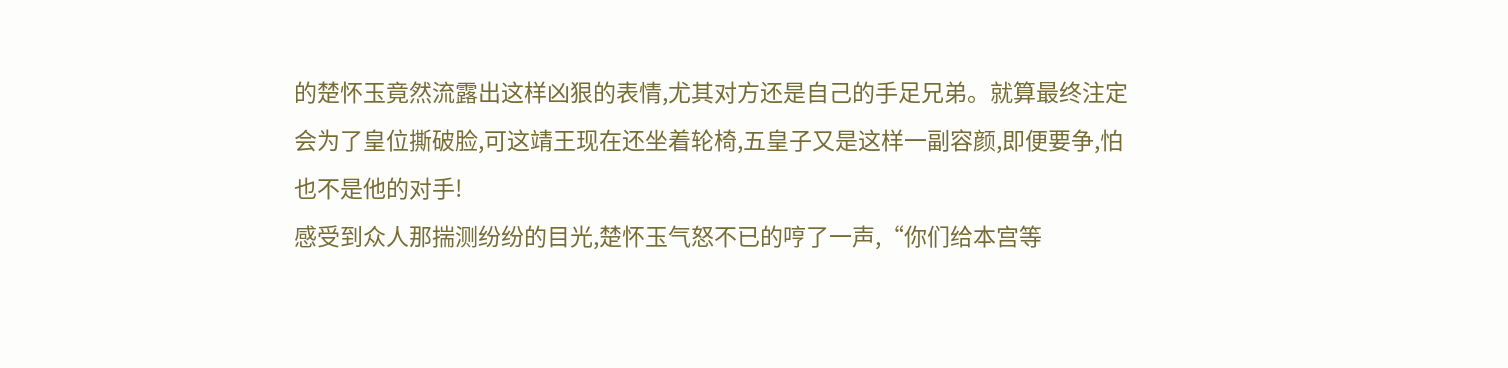的楚怀玉竟然流露出这样凶狠的表情,尤其对方还是自己的手足兄弟。就算最终注定会为了皇位撕破脸,可这靖王现在还坐着轮椅,五皇子又是这样一副容颜,即便要争,怕也不是他的对手!
感受到众人那揣测纷纷的目光,楚怀玉气怒不已的哼了一声,“你们给本宫等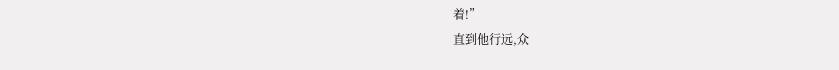着!”
直到他行远,众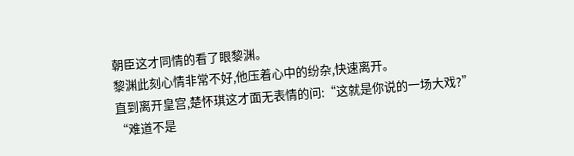朝臣这才同情的看了眼黎渊。
黎渊此刻心情非常不好,他压着心中的纷杂,快速离开。
直到离开皇宫,楚怀琪这才面无表情的问:“这就是你说的一场大戏?”
“难道不是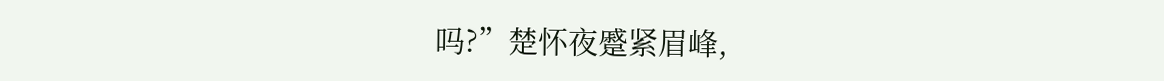吗?”楚怀夜蹙紧眉峰,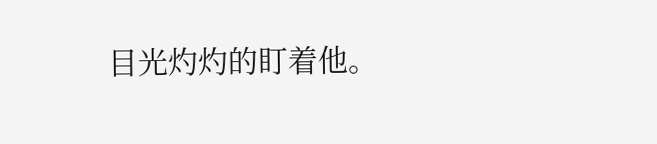目光灼灼的盯着他。